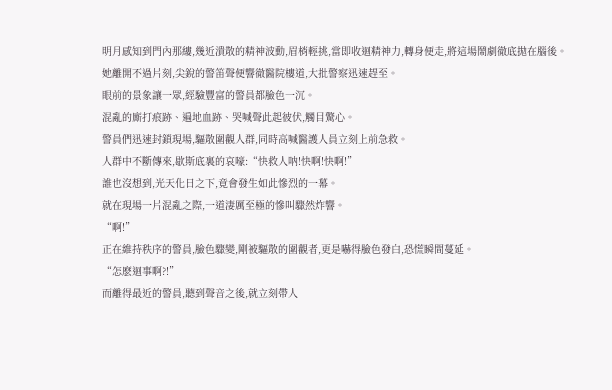明月感知到門內那縷,幾近潰散的精神波動,眉梢輕挑,當即收迴精神力,轉身便走,將這場鬧劇徹底拋在腦後。
她離開不過片刻,尖銳的警笛聲便響徹醫院樓道,大批警察迅速趕至。
眼前的景象讓一眾,經驗豐富的警員都臉色一沉。
混亂的廝打痕跡、遍地血跡、哭喊聲此起彼伏,觸目驚心。
警員們迅速封鎖現場,驅散圍觀人群,同時高喊醫護人員立刻上前急救。
人群中不斷傳來,歇斯底裏的哀嚎:“快救人呐!快啊!快啊!”
誰也沒想到,光天化日之下,竟會發生如此慘烈的一幕。
就在現場一片混亂之際,一道淒厲至極的慘叫驟然炸響。
“啊!”
正在維持秩序的警員,臉色驟變,剛被驅散的圍觀者,更是嚇得臉色發白,恐慌瞬間蔓延。
“怎麽迴事啊?!”
而離得最近的警員,聽到聲音之後,就立刻帶人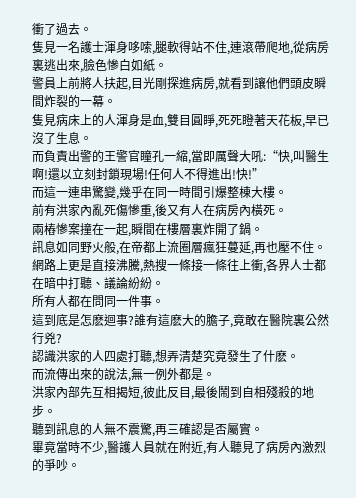衝了過去。
隻見一名護士渾身哆嗦,腿軟得站不住,連滾帶爬地,從病房裏逃出來,臉色慘白如紙。
警員上前將人扶起,目光剛探進病房,就看到讓他們頭皮瞬間炸裂的一幕。
隻見病床上的人渾身是血,雙目圓睜,死死瞪著天花板,早已沒了生息。
而負責出警的王警官瞳孔一縮,當即厲聲大吼:“快,叫醫生啊!還以立刻封鎖現場!任何人不得進出!快!”
而這一連串驚變,幾乎在同一時間引爆整棟大樓。
前有洪家內亂死傷慘重,後又有人在病房內橫死。
兩樁慘案撞在一起,瞬間在樓層裏炸開了鍋。
訊息如同野火般,在帝都上流圈層瘋狂蔓延,再也壓不住。
網路上更是直接沸騰,熱搜一條接一條往上衝,各界人士都在暗中打聽、議論紛紛。
所有人都在問同一件事。
這到底是怎麽迴事?誰有這麽大的膽子,竟敢在醫院裏公然行兇?
認識洪家的人四處打聽,想弄清楚究竟發生了什麽。
而流傳出來的說法,無一例外都是。
洪家內部先互相揭短,彼此反目,最後鬧到自相殘殺的地步。
聽到訊息的人無不震驚,再三確認是否屬實。
畢竟當時不少,醫護人員就在附近,有人聽見了病房內激烈的爭吵。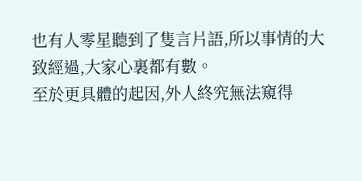也有人零星聽到了隻言片語,所以事情的大致經過,大家心裏都有數。
至於更具體的起因,外人終究無法窺得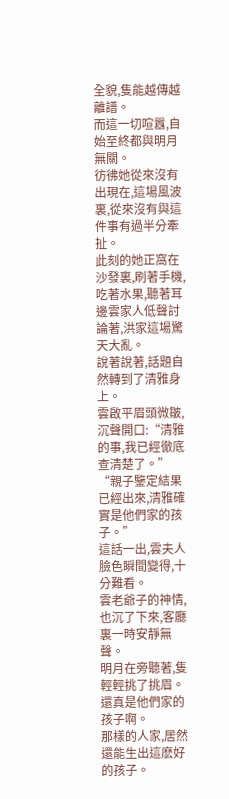全貌,隻能越傳越離譜。
而這一切喧囂,自始至終都與明月無關。
彷彿她從來沒有出現在,這場風波裏,從來沒有與這件事有過半分牽扯。
此刻的她正窩在沙發裏,刷著手機,吃著水果,聽著耳邊雲家人低聲討論著,洪家這場驚天大亂。
說著說著,話題自然轉到了清雅身上。
雲啟平眉頭微皺,沉聲開口:“清雅的事,我已經徹底查清楚了。”
“親子鑒定結果已經出來,清雅確實是他們家的孩子。”
這話一出,雲夫人臉色瞬間變得,十分難看。
雲老爺子的神情,也沉了下來,客廳裏一時安靜無聲。
明月在旁聽著,隻輕輕挑了挑眉。
還真是他們家的孩子啊。
那樣的人家,居然還能生出這麽好的孩子。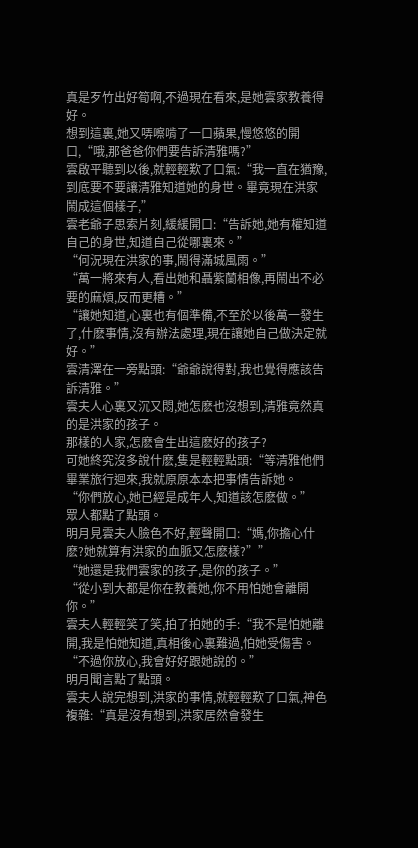真是歹竹出好筍啊,不過現在看來,是她雲家教養得好。
想到這裏,她又哢嚓啃了一口蘋果,慢悠悠的開口,“哦,那爸爸你們要告訴清雅嗎?”
雲啟平聽到以後,就輕輕歎了口氣:“我一直在猶豫,到底要不要讓清雅知道她的身世。畢竟現在洪家鬧成這個樣子,”
雲老爺子思索片刻,緩緩開口:“告訴她,她有權知道自己的身世,知道自己從哪裏來。”
“何況現在洪家的事,鬧得滿城風雨。”
“萬一將來有人,看出她和聶紫蘭相像,再鬧出不必要的麻煩,反而更糟。”
“讓她知道,心裏也有個準備,不至於以後萬一發生了,什麽事情,沒有辦法處理,現在讓她自己做決定就好。”
雲清澤在一旁點頭:“爺爺說得對,我也覺得應該告訴清雅。”
雲夫人心裏又沉又悶,她怎麽也沒想到,清雅竟然真的是洪家的孩子。
那樣的人家,怎麽會生出這麽好的孩子?
可她終究沒多說什麽,隻是輕輕點頭:“等清雅他們畢業旅行迴來,我就原原本本把事情告訴她。
“你們放心,她已經是成年人,知道該怎麽做。”
眾人都點了點頭。
明月見雲夫人臉色不好,輕聲開口:“媽,你擔心什麽?她就算有洪家的血脈又怎麽樣?””
“她還是我們雲家的孩子,是你的孩子。”
“從小到大都是你在教養她,你不用怕她會離開你。”
雲夫人輕輕笑了笑,拍了拍她的手:“我不是怕她離開,我是怕她知道,真相後心裏難過,怕她受傷害。
“不過你放心,我會好好跟她說的。”
明月聞言點了點頭。
雲夫人說完想到,洪家的事情,就輕輕歎了口氣,神色複雜:“真是沒有想到,洪家居然會發生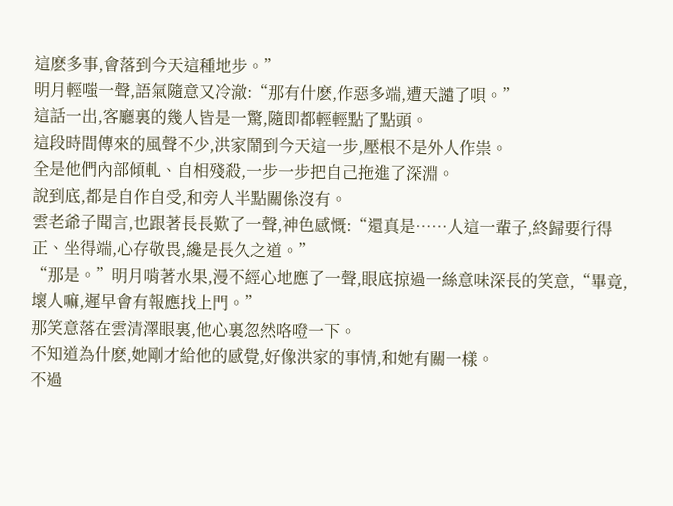這麽多事,會落到今天這種地步。”
明月輕嗤一聲,語氣隨意又冷澈:“那有什麽,作惡多端,遭天譴了唄。”
這話一出,客廳裏的幾人皆是一驚,隨即都輕輕點了點頭。
這段時間傳來的風聲不少,洪家鬧到今天這一步,壓根不是外人作祟。
全是他們內部傾軋、自相殘殺,一步一步把自己拖進了深淵。
說到底,都是自作自受,和旁人半點關係沒有。
雲老爺子聞言,也跟著長長歎了一聲,神色感慨:“還真是……人這一輩子,終歸要行得正、坐得端,心存敬畏,纔是長久之道。”
“那是。”明月啃著水果,漫不經心地應了一聲,眼底掠過一絲意味深長的笑意,“畢竟,壞人嘛,遲早會有報應找上門。”
那笑意落在雲清澤眼裏,他心裏忽然咯噔一下。
不知道為什麽,她剛才給他的感覺,好像洪家的事情,和她有關一樣。
不過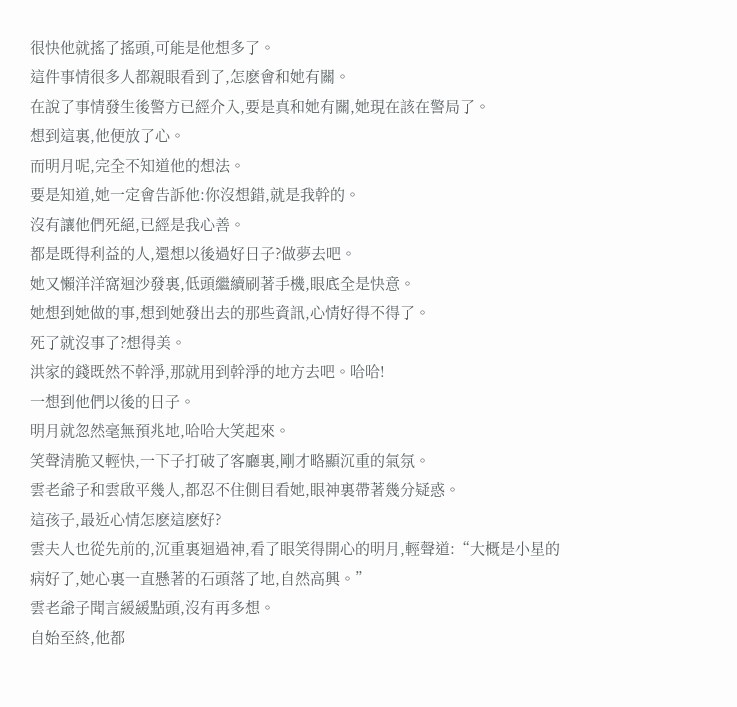很快他就搖了搖頭,可能是他想多了。
這件事情很多人都親眼看到了,怎麽會和她有關。
在說了事情發生後警方已經介入,要是真和她有關,她現在該在警局了。
想到這裏,他便放了心。
而明月呢,完全不知道他的想法。
要是知道,她一定會告訴他:你沒想錯,就是我幹的。
沒有讓他們死絕,已經是我心善。
都是既得利益的人,還想以後過好日子?做夢去吧。
她又懶洋洋窩迴沙發裏,低頭繼續刷著手機,眼底全是快意。
她想到她做的事,想到她發出去的那些資訊,心情好得不得了。
死了就沒事了?想得美。
洪家的錢既然不幹淨,那就用到幹淨的地方去吧。哈哈!
一想到他們以後的日子。
明月就忽然毫無預兆地,哈哈大笑起來。
笑聲清脆又輕快,一下子打破了客廳裏,剛才略顯沉重的氣氛。
雲老爺子和雲啟平幾人,都忍不住側目看她,眼神裏帶著幾分疑惑。
這孩子,最近心情怎麽這麽好?
雲夫人也從先前的,沉重裏迴過神,看了眼笑得開心的明月,輕聲道:“大概是小星的病好了,她心裏一直懸著的石頭落了地,自然高興。”
雲老爺子聞言緩緩點頭,沒有再多想。
自始至終,他都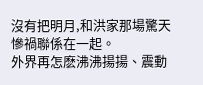沒有把明月,和洪家那場驚天慘禍聯係在一起。
外界再怎麽沸沸揚揚、震動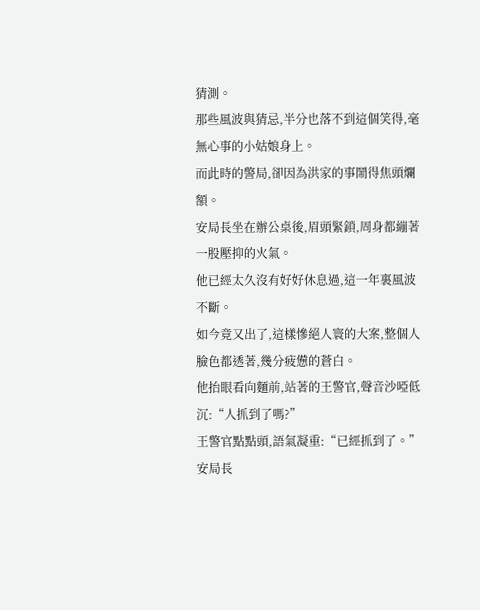猜測。
那些風波與猜忌,半分也落不到這個笑得,毫無心事的小姑娘身上。
而此時的警局,卻因為洪家的事鬧得焦頭爛額。
安局長坐在辦公桌後,眉頭緊鎖,周身都繃著一股壓抑的火氣。
他已經太久沒有好好休息過,這一年裏風波不斷。
如今竟又出了,這樣慘絕人寰的大案,整個人臉色都透著,幾分疲憊的蒼白。
他抬眼看向麵前,站著的王警官,聲音沙啞低沉:“人抓到了嗎?”
王警官點點頭,語氣凝重:“已經抓到了。”
安局長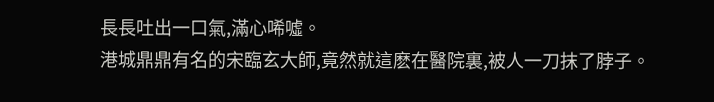長長吐出一口氣,滿心唏噓。
港城鼎鼎有名的宋臨玄大師,竟然就這麽在醫院裏,被人一刀抹了脖子。